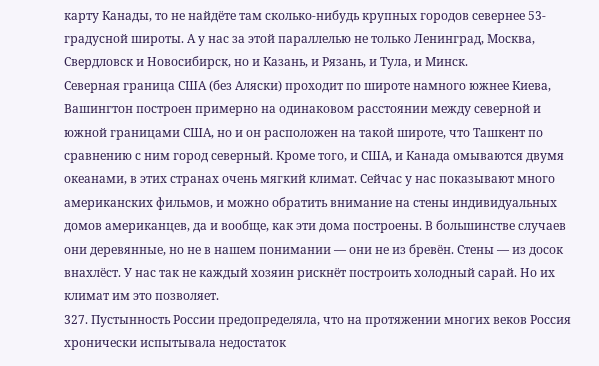карту Канады, то не найдёте там сколько-нибудь крупных городов севернее 53-градусной широты. А у нас за этой параллелью не только Ленинград, Москва, Свердловск и Новосибирск, но и Казань, и Рязань, и Тула, и Минск.
Северная граница США (без Аляски) проходит по широте намного южнее Киева, Вашингтон построен примерно на одинаковом расстоянии между северной и южной границами США, но и он расположен на такой широте, что Ташкент по сравнению с ним город северный. Кроме того, и США, и Канада омываются двумя океанами, в этих странах очень мягкий климат. Сейчас у нас показывают много американских фильмов, и можно обратить внимание на стены индивидуальных домов американцев, да и вообще, как эти дома построены. В большинстве случаев они деревянные, но не в нашем понимании — они не из бревён. Стены — из досок внахлёст. У нас так не каждый хозяин рискнёт построить холодный сарай. Но их климат им это позволяет.
327. Пустынность России предопределяла, что на протяжении многих веков Россия хронически испытывала недостаток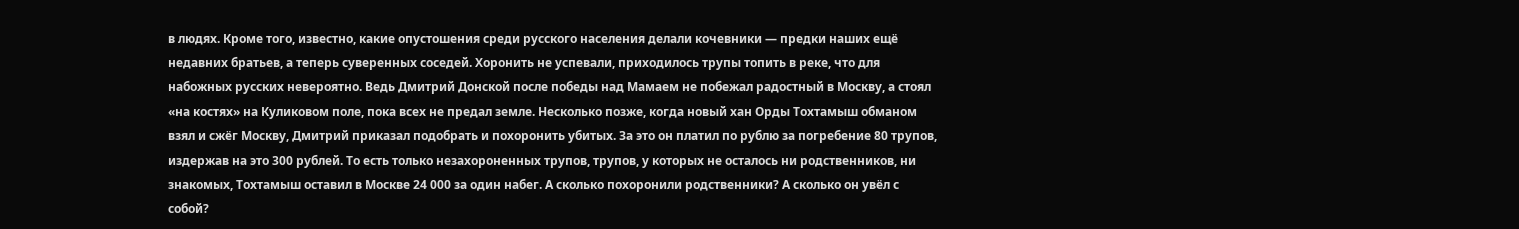в людях. Кроме того, известно, какие опустошения среди русского населения делали кочевники — предки наших ещё недавних братьев, а теперь суверенных соседей. Хоронить не успевали, приходилось трупы топить в реке, что для набожных русских невероятно. Ведь Дмитрий Донской после победы над Мамаем не побежал радостный в Москву, а стоял «на костях» на Куликовом поле, пока всех не предал земле. Несколько позже, когда новый хан Орды Тохтамыш обманом взял и сжёг Москву, Дмитрий приказал подобрать и похоронить убитых. За это он платил по рублю за погребение 80 трупов, издержав на это 300 рублей. То есть только незахороненных трупов, трупов, у которых не осталось ни родственников, ни знакомых, Тохтамыш оставил в Москве 24 000 за один набег. А сколько похоронили родственники? А сколько он увёл с собой?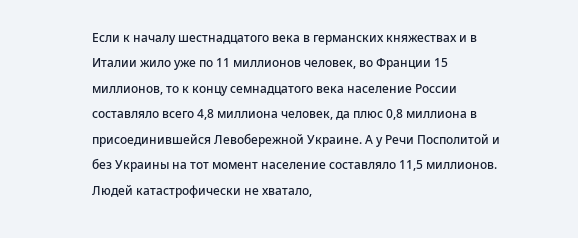Если к началу шестнадцатого века в германских княжествах и в Италии жило уже по 11 миллионов человек, во Франции 15 миллионов, то к концу семнадцатого века население России составляло всего 4,8 миллиона человек, да плюс 0,8 миллиона в присоединившейся Левобережной Украине. А у Речи Посполитой и без Украины на тот момент население составляло 11,5 миллионов.
Людей катастрофически не хватало,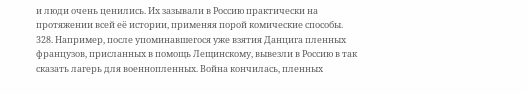и люди очень ценились. Их зазывали в Россию практически на протяжении всей её истории, применяя порой комические способы.
328. Например, после упоминавшегося уже взятия Данцига пленных французов, присланных в помощь Лещинскому, вывезли в Россию в так сказать лагерь для военнопленных. Война кончилась, пленных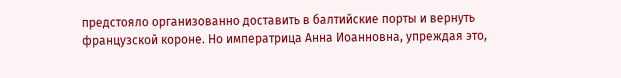предстояло организованно доставить в балтийские порты и вернуть французской короне. Но императрица Анна Иоанновна, упреждая это,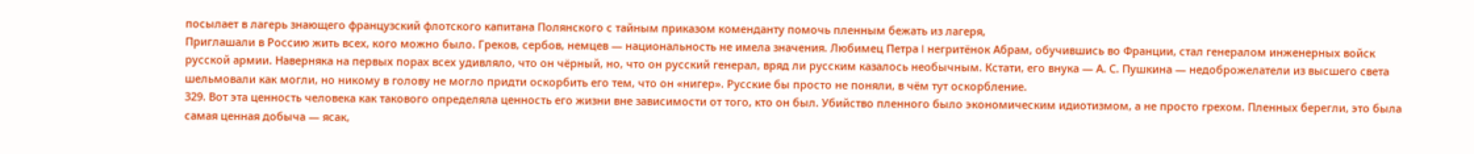посылает в лагерь знающего французский флотского капитана Полянского с тайным приказом коменданту помочь пленным бежать из лагеря,
Приглашали в Россию жить всех, кого можно было. Греков, сербов, немцев — национальность не имела значения. Любимец Петра I негритёнок Абрам, обучившись во Франции, стал генералом инженерных войск русской армии. Наверняка на первых порах всех удивляло, что он чёрный, но, что он русский генерал, вряд ли русским казалось необычным. Кстати, его внука — А. С. Пушкина — недоброжелатели из высшего света шельмовали как могли, но никому в голову не могло придти оскорбить его тем, что он «нигер». Русские бы просто не поняли, в чём тут оскорбление.
329. Вот эта ценность человека как такового определяла ценность его жизни вне зависимости от того, кто он был. Убийство пленного было экономическим идиотизмом, а не просто грехом. Пленных берегли, это была самая ценная добыча — ясак,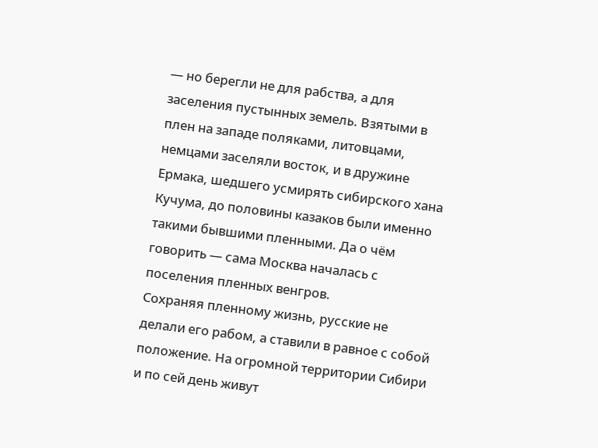— но берегли не для рабства, а для заселения пустынных земель. Взятыми в плен на западе поляками, литовцами, немцами заселяли восток, и в дружине Ермака, шедшего усмирять сибирского хана Кучума, до половины казаков были именно такими бывшими пленными. Да о чём говорить — сама Москва началась с поселения пленных венгров.
Сохраняя пленному жизнь, русские не делали его рабом, а ставили в равное с собой положение. На огромной территории Сибири и по сей день живут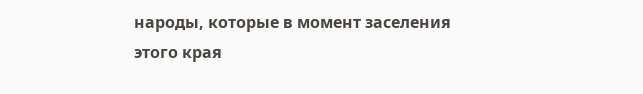народы, которые в момент заселения этого края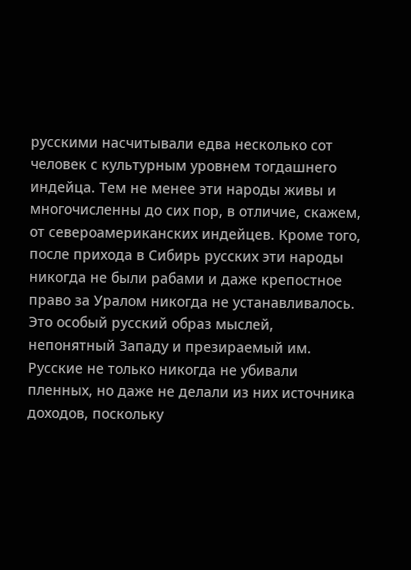русскими насчитывали едва несколько сот человек с культурным уровнем тогдашнего индейца. Тем не менее эти народы живы и многочисленны до сих пор, в отличие, скажем, от североамериканских индейцев. Кроме того, после прихода в Сибирь русских эти народы никогда не были рабами и даже крепостное право за Уралом никогда не устанавливалось.
Это особый русский образ мыслей, непонятный Западу и презираемый им. Русские не только никогда не убивали пленных, но даже не делали из них источника доходов, поскольку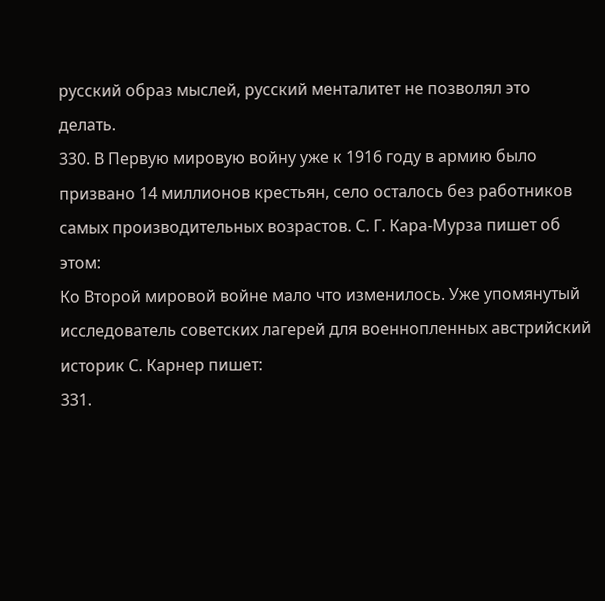русский образ мыслей, русский менталитет не позволял это делать.
330. В Первую мировую войну уже к 1916 году в армию было призвано 14 миллионов крестьян, село осталось без работников самых производительных возрастов. С. Г. Кара-Мурза пишет об этом:
Ко Второй мировой войне мало что изменилось. Уже упомянутый исследователь советских лагерей для военнопленных австрийский историк С. Карнер пишет:
331.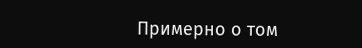Примерно о том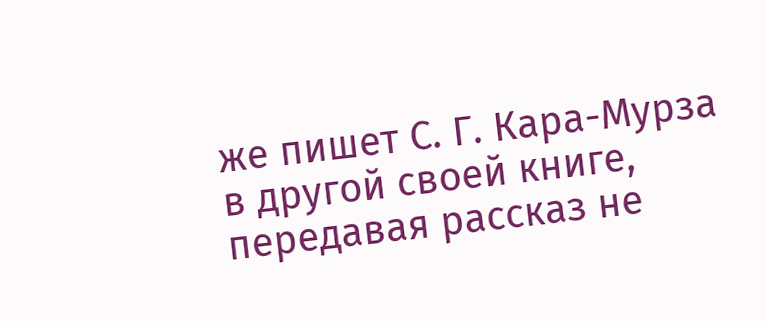же пишет С. Г. Кара-Мурза в другой своей книге, передавая рассказ не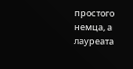простого немца, а лауреата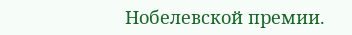Нобелевской премии.